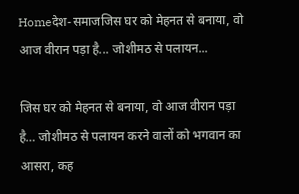Homeदेश-समाजजिस घर को मेहनत से बनाया, वो आज वीरान पड़ा है... जोशीमठ से पलायन...

जिस घर को मेहनत से बनाया, वो आज वीरान पड़ा है… जोशीमठ से पलायन करने वालों को भगवान का आसरा, कह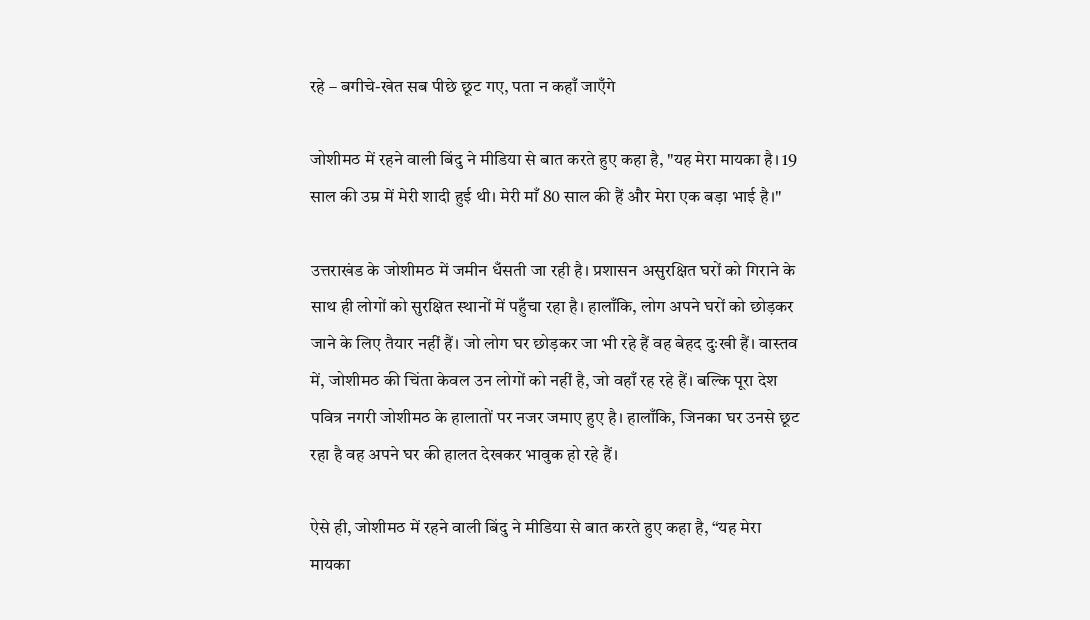रहे – बगीचे-खेत सब पीछे छूट गए, पता न कहाँ जाएँगे

जोशीमठ में रहने वाली बिंदु ने मीडिया से बात करते हुए कहा है, "यह मेरा मायका है। 19 साल की उम्र में मेरी शादी हुई थी। मेरी माँ 80 साल की हैं और मेरा एक बड़ा भाई है।"

उत्तराखंड के जोशीमठ में जमीन धँसती जा रही है। प्रशासन असुरक्षित घरों को गिराने के साथ ही लोगों को सुरक्षित स्थानों में पहुँचा रहा है। हालाँकि, लोग अपने घरों को छोड़कर जाने के लिए तैयार नहीं हैं। जो लोग घर छोड़कर जा भी रहे हैं वह बेहद दुःखी हैं। वास्तव में, जोशीमठ की चिंता केवल उन लोगों को नहीं है, जो वहाँ रह रहे हैं। बल्कि पूरा देश पवित्र नगरी जोशीमठ के हालातों पर नजर जमाए हुए है। हालाँकि, जिनका घर उनसे छूट रहा है वह अपने घर की हालत देखकर भावुक हो रहे हैं।

ऐसे ही, जोशीमठ में रहने वाली बिंदु ने मीडिया से बात करते हुए कहा है, “यह मेरा मायका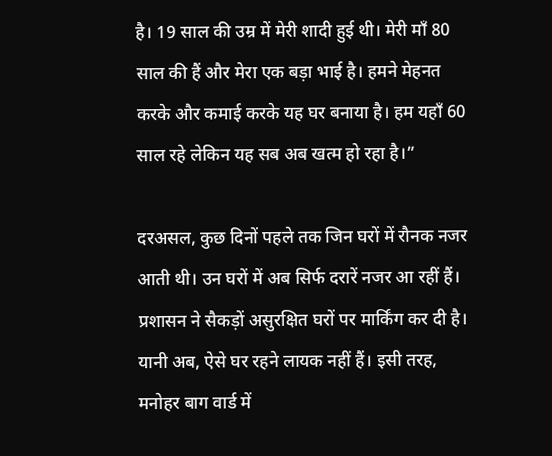है। 19 साल की उम्र में मेरी शादी हुई थी। मेरी माँ 80 साल की हैं और मेरा एक बड़ा भाई है। हमने मेहनत करके और कमाई करके यह घर बनाया है। हम यहाँ 60 साल रहे लेकिन यह सब अब खत्म हो रहा है।”

दरअसल, कुछ दिनों पहले तक जिन घरों में रौनक नजर आती थी। उन घरों में अब सिर्फ दरारें नजर आ रहीं हैं। प्रशासन ने सैकड़ों असुरक्षित घरों पर मार्किंग कर दी है। यानी अब, ऐसे घर रहने लायक नहीं हैं। इसी तरह, मनोहर बाग वार्ड में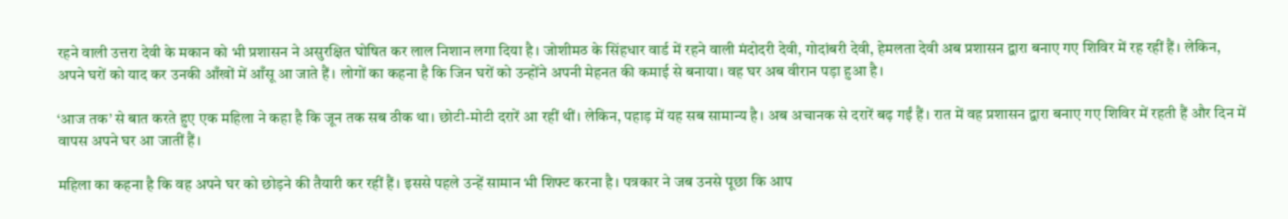रहने वाली उत्तरा देवी के मकान को भी प्रशासन ने असुरक्षित घोषित कर लाल निशान लगा दिया है। जोशीमठ के सिंहधार वार्ड में रहने वाली मंदोदरी देवी, गोदांबरी देवी, हेमलता देवी अब प्रशासन द्वारा बनाए गए शिविर में रह रहीं हैं। लेकिन, अपने घरों को याद कर उनकी आँखों में आँसू आ जाते हैं। लोगों का कहना है कि जिन घरों को उन्होंने अपनी मेहनत की कमाई से बनाया। वह घर अब वीरान पड़ा हुआ है।

‘आज तक’ से बात करते हुए एक महिला ने कहा है कि जून तक सब ठीक था। छोटी-मोटी दरारें आ रहीं थीं। लेकिन, पहाड़ में यह सब सामान्य है। अब अचानक से दरारें बढ़ गईं हैं। रात में वह प्रशासन द्वारा बनाए गए शिविर में रहती हैं और दिन में वापस अपने घर आ जातीं हैं।

महिला का कहना है कि वह अपने घर को छोड़ने की तैयारी कर रहीं हैं। इससे पहले उन्हें सामान भी शिफ्ट करना है। पत्रकार ने जब उनसे पूछा कि आप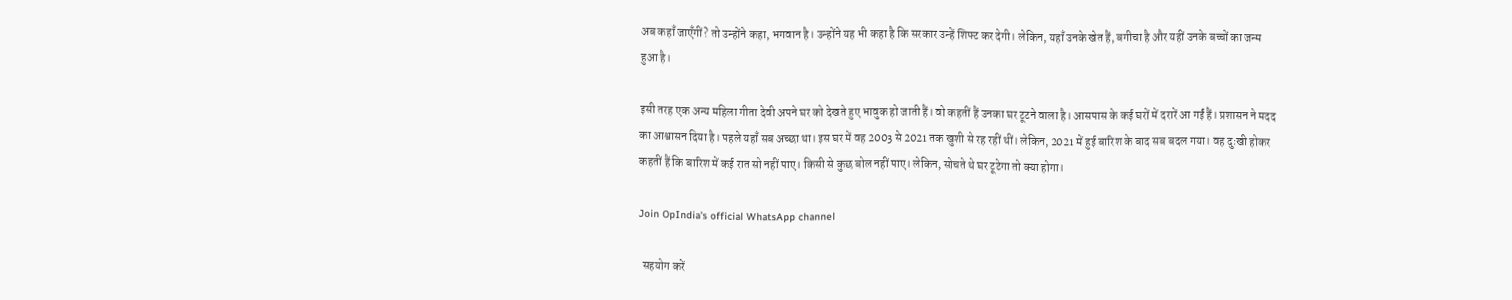अब कहाँ जाएँगीं? तो उन्होंने कहा, भगवान है। उन्होंने यह भी कहा है कि सरकार उन्हें शिफ्ट कर देगी। लेकिन, यहाँ उनके खेत हैं, बगीचा है और यहीं उनके बच्चों का जन्म हुआ है।

इसी तरह एक अन्य महिला गीता देवी अपने घर को देखते हुए भावुक हो जाती हैं। वो कहतीं हैं उनका घर टूटने वाला है। आसपास के कई घरों में दरारें आ गईं हैं। प्रशासन ने मदद का आश्वासन दिया है। पहले यहाँ सब अच्छा था। इस घर में वह 2003 से 2021 तक खुशी से रह रहीं थीं। लेकिन, 2021 में हुई बारिश के बाद सब बदल गया। वह दुःखी होकर कहतीं हैं कि बारिश में कई रात सो नहीं पाए। किसी से कुछ बोल नहीं पाए। लेकिन, सोचते थे घर टूटेगा तो क्या होगा।

Join OpIndia's official WhatsApp channel

  सहयोग करें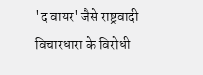'द वायर' जैसे राष्ट्रवादी विचारधारा के विरोधी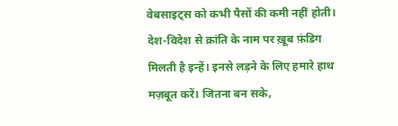वेबसाइट्स को कभी पैसों की कमी नहीं होती। देश-विदेश से क्रांति के नाम पर ख़ूब फ़ंडिग मिलती है इन्हें। इनसे लड़ने के लिए हमारे हाथ मज़बूत करें। जितना बन सके,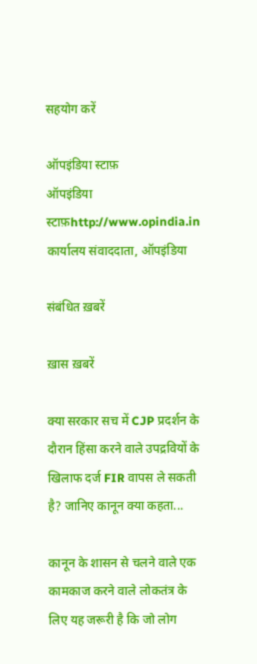सहयोग करें

ऑपइंडिया स्टाफ़
ऑपइंडिया स्टाफ़http://www.opindia.in
कार्यालय संवाददाता, ऑपइंडिया

संबंधित ख़बरें

ख़ास ख़बरें

क्या सरकार सच में CJP प्रदर्शन के दौरान हिंसा करने वाले उपद्रवियों के खिलाफ दर्ज FIR वापस ले सकती है? जानिए कानून क्या कहता...

कानून के शासन से चलने वाले एक कामकाज करने वाले लोकतंत्र के लिए यह जरूरी है कि जो लोग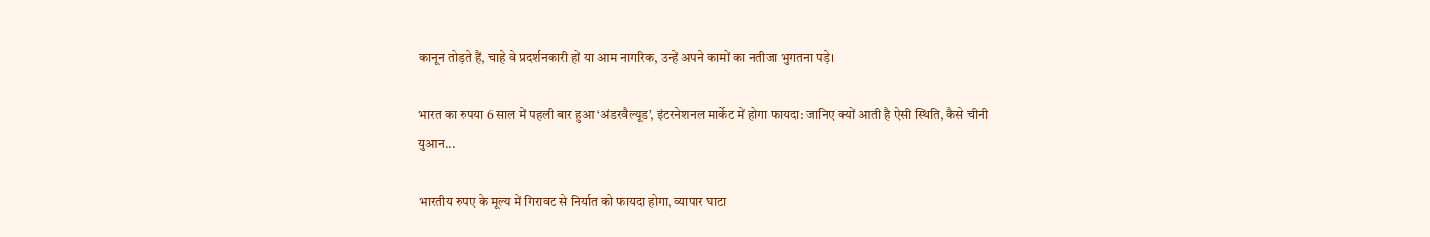कानून तोड़ते हैं, चाहे वे प्रदर्शनकारी हों या आम नागरिक, उन्हें अपने कामों का नतीजा भुगतना पड़े।

भारत का रुपया 6 साल में पहली बार हुआ ‘अंडरवैल्यूड’, इंटरनेशनल मार्केट में होगा फायदा: जानिए क्यों आती है ऐसी स्थिति, कैसे चीनी युआन...

भारतीय रुपए के मूल्य में गिरावट से निर्यात को फायदा होगा, व्यापार घाटा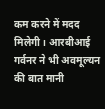कम करने में मदद मिलेगी। आरबीआई गर्वनर ने भी अवमूल्यन की बात मानी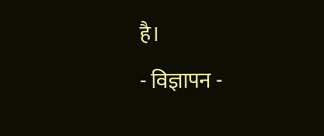है।
- विज्ञापन -